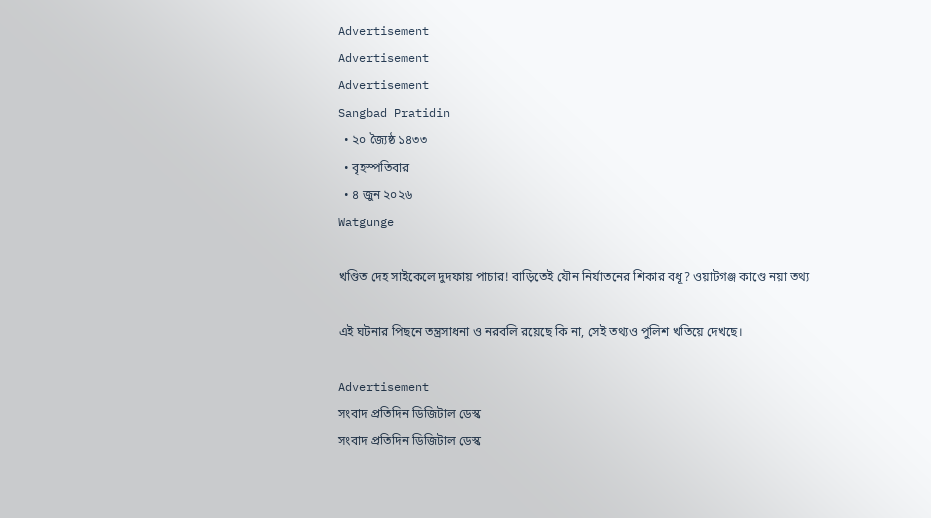Advertisement
Advertisement
Advertisement
Sangbad Pratidin
  • ২০ জ্যৈষ্ঠ ১৪৩৩
  • বৃহস্পতিবার
  • ৪ জুন ২০২৬
Watgunge

খণ্ডিত দেহ সাইকেলে দুদফায় পাচার! বাড়িতেই যৌন নির্যাতনের শিকার বধূ? ওয়াটগঞ্জ কাণ্ডে নয়া তথ্য

এই ঘটনার পিছনে তন্ত্রসাধনা ও নরবলি রয়েছে কি না, সেই তথ্যও পুলিশ খতিয়ে দেখছে।

Advertisement
সংবাদ প্রতিদিন ডিজিটাল ডেস্ক
সংবাদ প্রতিদিন ডিজিটাল ডেস্ক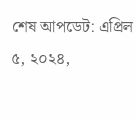শেষ আপডেট: এপ্রিল ৫, ২০২৪,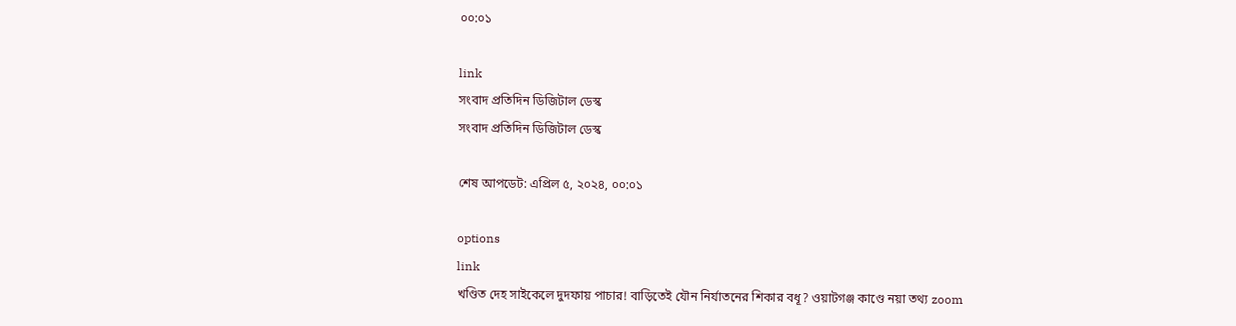০০:০১

link
সংবাদ প্রতিদিন ডিজিটাল ডেস্ক
সংবাদ প্রতিদিন ডিজিটাল ডেস্ক

শেষ আপডেট: এপ্রিল ৫, ২০২৪, ০০:০১

options
link
খণ্ডিত দেহ সাইকেলে দুদফায় পাচার! বাড়িতেই যৌন নির্যাতনের শিকার বধূ? ওয়াটগঞ্জ কাণ্ডে নয়া তথ্য zoom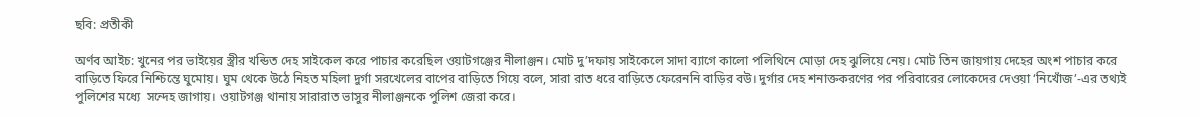ছবি: প্রতীকী

অর্ণব আইচ: খুনের পর ভাইয়ের স্ত্রীর খন্ডিত দেহ সাইকেল করে পাচার করেছিল ওয়াটগঞ্জের নীলাঞ্জন। মোট দু’দফায় সাইকেলে সাদা ব‌্যাগে কালো পলিথিনে মোড়া দেহ ঝুলিয়ে নেয়। মোট তিন জায়গায় দেহের অংশ পাচার করে বাড়িতে ফিরে নিশ্চিন্তে ঘুমোয়। ঘুম থেকে উঠে নিহত মহিলা দুর্গা সরখেলের বাপের বাড়িতে গিয়ে বলে, সারা রাত ধরে বাড়িতে ফেরেননি বাড়ির বউ। দুর্গার দেহ শনাক্তকরণের পর পরিবারের লোকেদের দেওয়া ‘নিখোঁজ’-এর তথ‌্যই পুলিশের মধ্যে  সন্দেহ জাগায়। ওয়াটগঞ্জ থানায় সারারাত ভাসুর নীলাঞ্জনকে পুলিশ জেরা করে।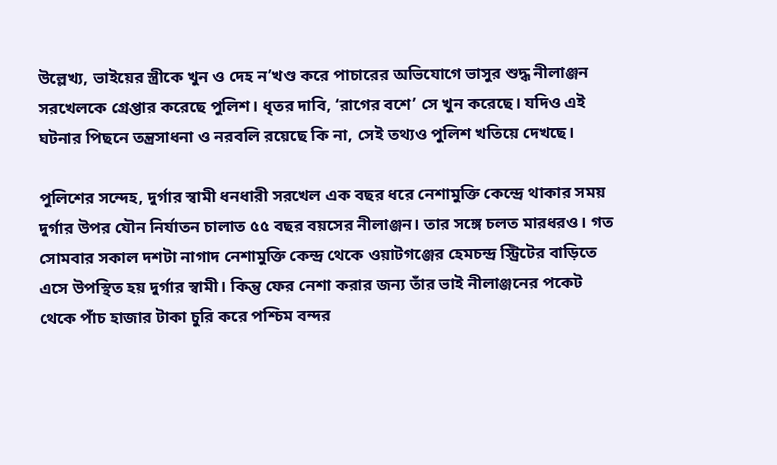উল্লেখ্য, ভাইয়ের স্ত্রীকে খুন ও দেহ ন’খণ্ড করে পাচারের অভিযোগে ভাসুর শুদ্ধ নীলাঞ্জন সরখেলকে গ্রেপ্তার করেছে পুলিশ। ধৃতর দাবি, ‘রাগের বশে’ সে খুন করেছে। যদিও এই ঘটনার পিছনে তন্ত্রসাধনা ও নরবলি রয়েছে কি না, সেই তথ‌্যও পুলিশ খতিয়ে দেখছে।

পুলিশের সন্দেহ, দুর্গার স্বামী ধনধারী সরখেল এক বছর ধরে নেশামুক্তি কেন্দ্রে থাকার সময় দুর্গার উপর যৌন নির্যাতন চালাত ৫৫ বছর বয়সের নীলাঞ্জন। তার সঙ্গে চলত মারধরও। গত সোমবার সকাল দশটা নাগাদ নেশামুক্তি কেন্দ্র থেকে ওয়াটগঞ্জের হেমচন্দ্র স্ট্রিটের বাড়িতে এসে উপস্থিত হয় দুর্গার স্বামী। কিন্তু ফের নেশা করার জন‌্য তাঁর ভাই নীলাঞ্জনের পকেট থেকে পাঁচ হাজার টাকা চুরি করে পশ্চিম বন্দর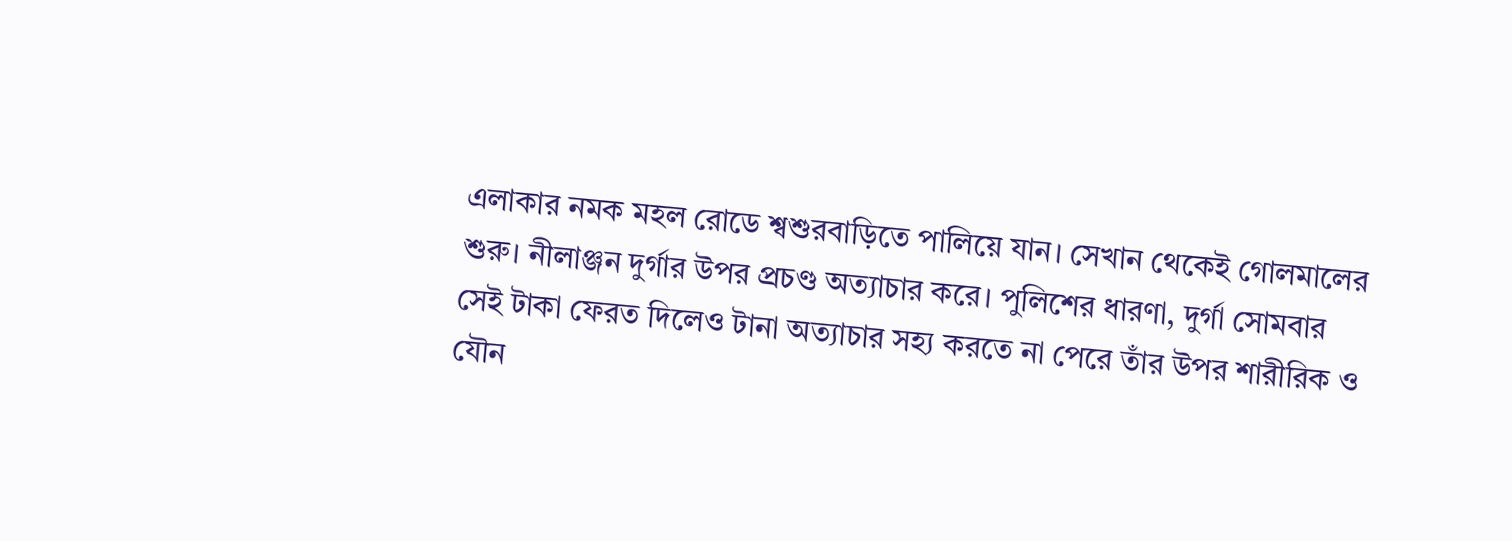এলাকার নমক মহল রোডে শ্বশুরবাড়িতে পালিয়ে যান। সেখান থেকেই গোলমালের শুরু। নীলাঞ্জন দুর্গার উপর প্রচণ্ড অত‌্যাচার করে। পুলিশের ধারণা, দুর্গা সোমবার সেই টাকা ফেরত দিলেও টানা অত‌্যাচার সহ‌্য করতে না পেরে তাঁর উপর শারীরিক ও যৌন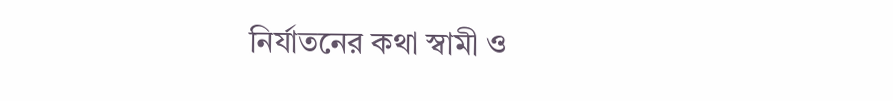নির্যাতনের কথা স্বামী ও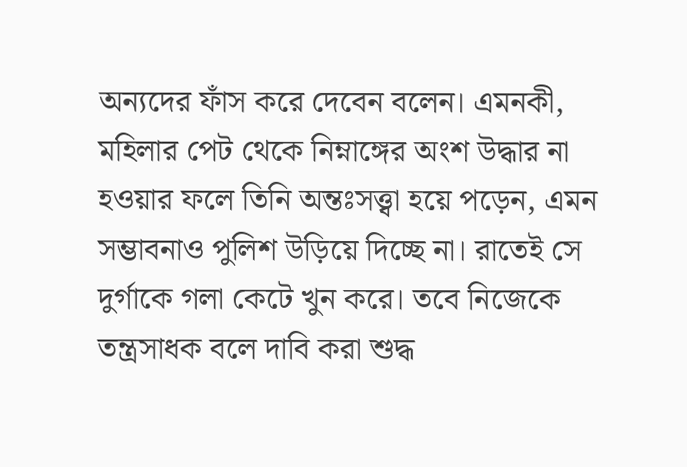অন‌্যদের ফাঁস করে দেবেন বলেন। এমনকী, মহিলার পেট থেকে নিম্নাঙ্গের অংশ উদ্ধার না হওয়ার ফলে তিনি অন্তঃসত্ত্বা হয়ে পড়েন, এমন সম্ভাবনাও পুলিশ উড়িয়ে দিচ্ছে না। রাতেই সে দুর্গাকে গলা কেটে খুন করে। তবে নিজেকে তন্ত্রসাধক বলে দাবি করা শুদ্ধ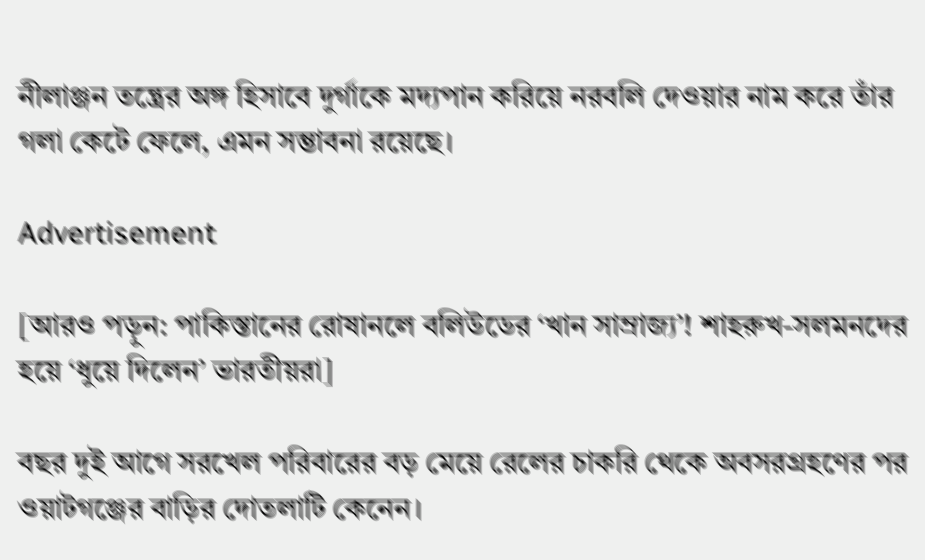নীলাঞ্জন তন্ত্রের অঙ্গ হিসাবে দুর্গাকে মদ‌্যপান করিয়ে নরবলি দেওয়ার নাম করে তাঁর গলা কেটে ফেলে, এমন সম্ভাবনা রয়েছে।

Advertisement

[আরও পড়ুন: পাকিস্তানের রোষানলে বলিউডের ‘খান সাম্রাজ্য’! শাহরুখ-সলমনদের হয়ে ‘ধুয়ে দিলেন’ ভারতীয়রা]

বছর দুই আগে সরখেল পরিবারের বড় মেয়ে রেলের চাকরি থেকে অবসরগ্রহণের পর ওয়াটগঞ্জের বাড়ির দোতলাটি কেনেন।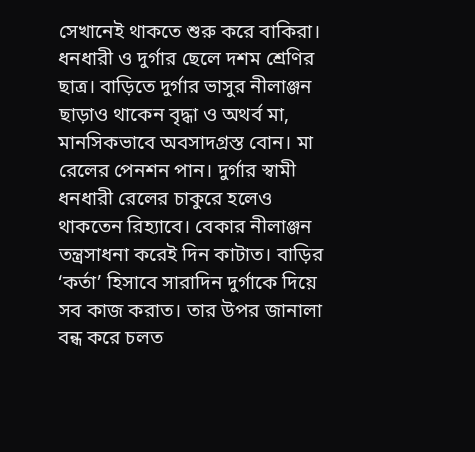সেখানেই থাকতে শুরু করে বাকিরা। ধনধারী ও দুর্গার ছেলে দশম শ্রেণির ছাত্র। বাড়িতে দুর্গার ভাসুর নীলাঞ্জন ছাড়াও থাকেন বৃদ্ধা ও অথর্ব মা, মানসিকভাবে অবসাদগ্রস্ত বোন। মা রেলের পেনশন পান। দুর্গার স্বামী ধনধারী রেলের চাকুরে হলেও থাকতেন রিহ‌্যাবে। বেকার নীলাঞ্জন তন্ত্রসাধনা করেই দিন কাটাত। বাড়ির ‘কর্তা’ হিসাবে সারাদিন দুর্গাকে দিয়ে সব কাজ করাত। তার উপর জানালা বন্ধ করে চলত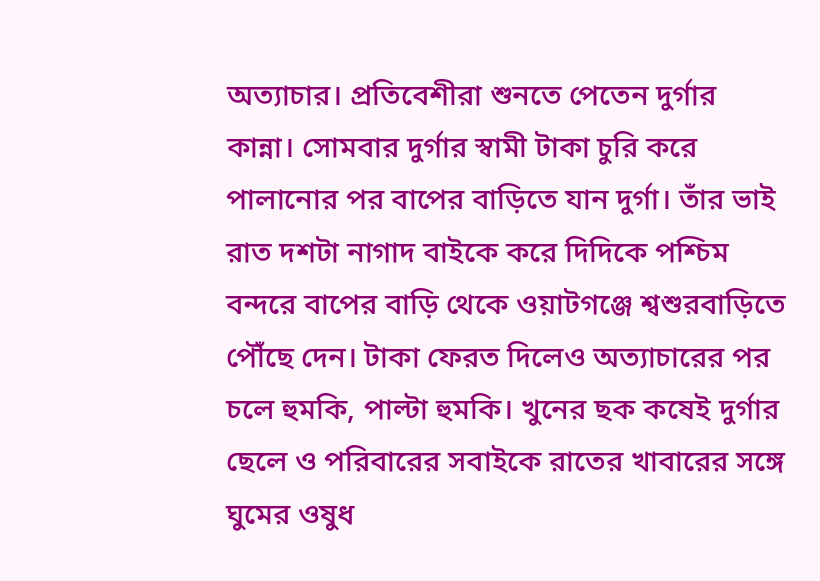অত‌্যাচার। প্রতিবেশীরা শুনতে পেতেন দুর্গার কান্না। সোমবার দুর্গার স্বামী টাকা চুরি করে পালানোর পর বাপের বাড়িতে যান দুর্গা। তাঁর ভাই রাত দশটা নাগাদ বাইকে করে দিদিকে পশ্চিম বন্দরে বাপের বাড়ি থেকে ওয়াটগঞ্জে শ্বশুরবাড়িতে পৌঁছে দেন। টাকা ফেরত দিলেও অত‌্যাচারের পর চলে হুমকি, পাল্টা হুমকি। খুনের ছক কষেই দুর্গার ছেলে ও পরিবারের সবাইকে রাতের খাবারের সঙ্গে ঘুমের ওষুধ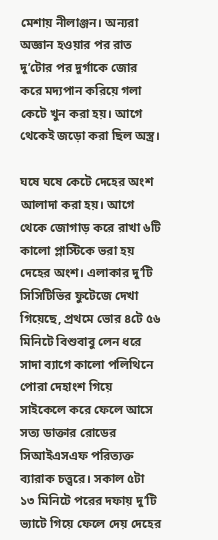মেশায় নীলাঞ্জন। অন‌্যরা অজ্ঞান হওয়ার পর রাত দু’টোর পর দুর্গাকে জোর করে মদ‌্যপান করিয়ে গলা কেটে খুন করা হয়। আগে থেকেই জড়ো করা ছিল অস্ত্র।

ঘষে ঘষে কেটে দেহের অংশ আলাদা করা হয়। আগে থেকে জোগাড় করে রাখা ৬টি কালো প্লাস্টিকে ভরা হয় দেহের অংশ। এলাকার দু’টি সিসিটিভির ফুটেজে দেখা গিয়েছে, প্রথমে ভোর ৪টে ৫৬ মিনিটে বিশুবাবু লেন ধরে সাদা ব‌্যাগে কালো পলিথিনে পোরা দেহাংশ গিয়ে সাইকেলে করে ফেলে আসে সত‌্য ডাক্তার রোডের সিআইএসএফ পরিত‌্যক্ত ব‌্যারাক চত্ত্বরে। সকাল ৫টা ১৩ মিনিটে পরের দফায় দু’টি ভ‌্যাটে গিয়ে ফেলে দেয় দেহের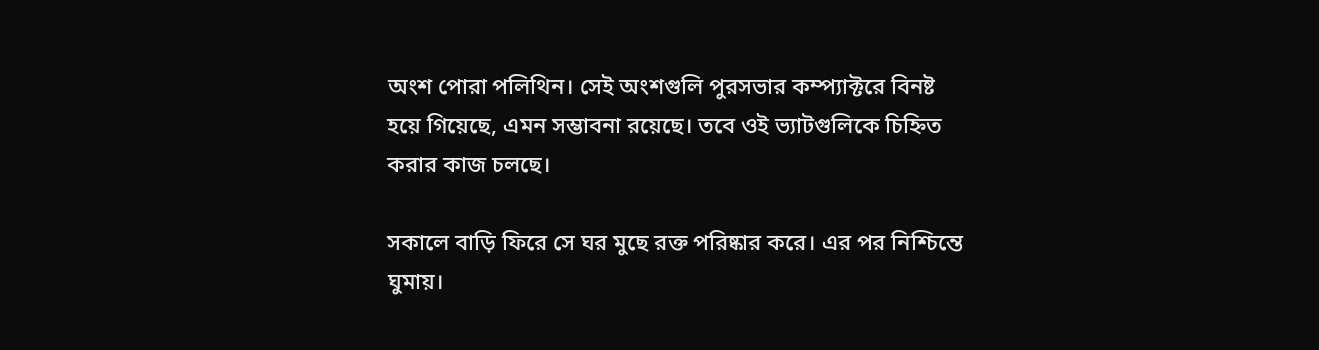অংশ পোরা পলিথিন। সেই অংশগুলি পুরসভার কম্প‌্যাক্টরে বিনষ্ট হয়ে গিয়েছে, এমন সম্ভাবনা রয়েছে। তবে ওই ভ‌্যাটগুলিকে চিহ্নিত করার কাজ চলছে।

সকালে বাড়ি ফিরে সে ঘর মুছে রক্ত পরিষ্কার করে। এর পর নিশ্চিন্তে ঘুমায়।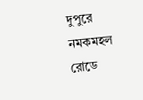দুপুরে নমকমহল রোডে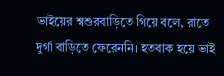ভাইয়ের শ্বশুরবাড়িতে গিয়ে বলে, রাতে দুর্গা বাড়িতে ফেরেননি। হতবাক হয়ে ভাই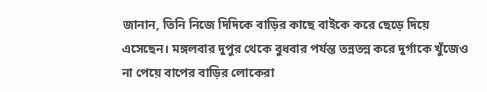জানান, তিনি নিজে দিদিকে বাড়ির কাছে বাইকে করে ছেড়ে দিয়ে এসেছেন। মঙ্গলবার দুপুর থেকে বুধবার পর্যন্ত তন্নতন্ন করে দুর্গাকে খুঁজেও না পেয়ে বাপের বাড়ির লোকেরা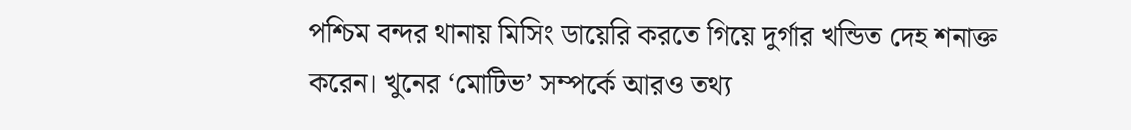পশ্চিম বন্দর থানায় মিসিং ডায়েরি করতে গিয়ে দুর্গার খন্ডিত দেহ শনাক্ত করেন। খুনের ‘মোটিভ’ সম্পর্কে আরও তথ‌্য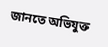জানতে অভিযুক্ত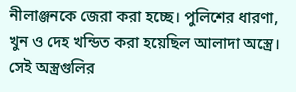নীলাঞ্জনকে জেরা করা হচ্ছে। পুলিশের ধারণা, খুন ও দেহ খন্ডিত করা হয়েছিল আলাদা অস্ত্রে। সেই অস্ত্রগুলির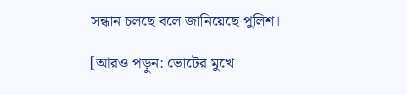সন্ধান চলছে বলে জানিয়েছে পুলিশ।

[আরও পড়ুন: ভোটের মুখে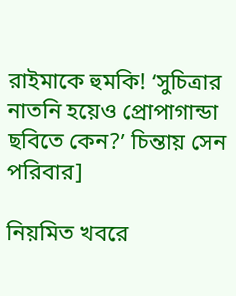রাইমাকে হুমকি! ‘সুচিত্রার নাতনি হয়েও প্রোপাগান্ডা ছবিতে কেন?’ চিন্তায় সেন পরিবার]

নিয়মিত খবরে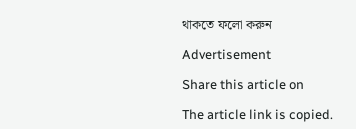থাকতে ফলো করুন

Advertisement

Share this article on

The article link is copied.